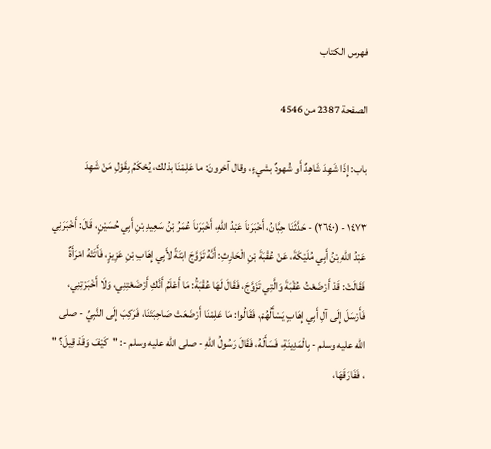فهرس الكتاب

الصفحة 2387 من 4546

باب: إِذَا شَهِدَ شَاهِدٌ أَو شُهودٌ بشيءٍ، وقال آخرونَ: ما عَلِمْنَا بذلك، يُحْكَمُ بِقَوْلِ مَنْ شَهِدَ

١٤٧٣ - (٢٦٤٠) - حَدَّثَنَا حِبَّانُ، أَخْبَرَناَ عَبْدُ اللهِ، أَخْبَرَناَ عُمَرُ بْنُ سَعِيدِ بْنِ أَبِي حُسَيْنٍ، قَالَ: أَخْبَرَنِي عَبْدُ اللهِ بْنُ أَبِي مُلَيْكَةَ، عَنْ عُقْبَةَ بْنِ الْحَارِثِ: أَنَّهُ تَزَوَّجَ ابْنَةً لأَبِي إِهَابِ بْنِ عَزِيزٍ، فَأَتَتْهُ امْرَأَةٌ فَقَالَتْ: قَدْ أَرْضَعْتُ عُقْبَةَ وَالَّتِي تَزَوَّجَ، فَقَالَ لَهَا عُقْبَةُ: مَا أَعْلَمُ أَنَّكِ أَرْضَعْتِنِي، وَلَا أَخْبَرْتِنِي، فَأَرْسَلَ إِلَى آلِ أَبِي إِهَابٍ يَسْأَلُهُمْ، فَقَالُوا: مَا عَلِمْنَا أَرْضَعَتْ صَاحِبَتَنَا، فَرَكِبَ إِلَى النَّبِيِّ - صلى الله عليه وسلم - بِالْمَدِينَةِ، فَسَأَلَهُ، فَقَالَ رَسُولُ اللهِ - صلى الله عليه وسلم -: "كَيْفَ وَقَدْ قِيلَ؟ " ، فَفَارَقَهَا،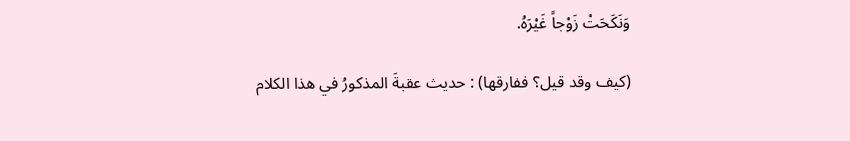وَنَكَحَتْ زَوْجاً غَيْرَهُ.

(كيف وقد قيل؟ ففارقها) : حديث عقبةَ المذكورُ في هذا الكلام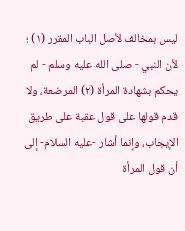ليس بمخالف لأصل الباب المقرر (١) ؛ لأن النبي - صلى الله عليه وسلم - لم يحكم بشهادة المرأة (٢) المرضعة، ولا قدم قولها على قول عقبة على طريق الإيجاب، وإنما أشار -عليه السلام- إلى أن قول المرأة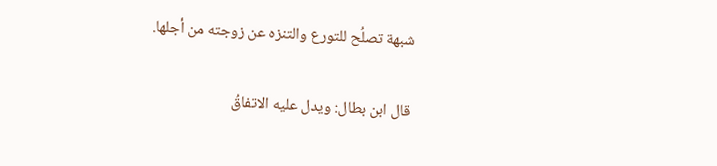شبهة تصلُح للتورع والتنزه عن زوجته من أجلها.

قال ابن بطال: ويدل عليه الاتفاقُ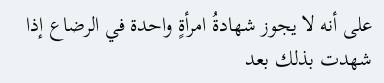على أنه لا يجوز شهادةُ امرأةٍ واحدة في الرضاع إذا شهدت بذلك بعد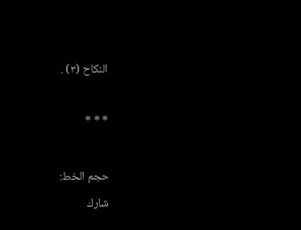النكاح (٣) .

* * *

حجم الخط:
شارك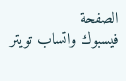الصفحة
فيسبوك واتساب تويتر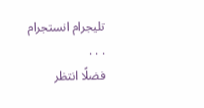تليجرام انستجرام
. . .
فضلًا انتظر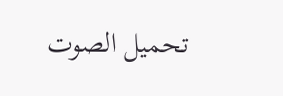تحميل الصوت